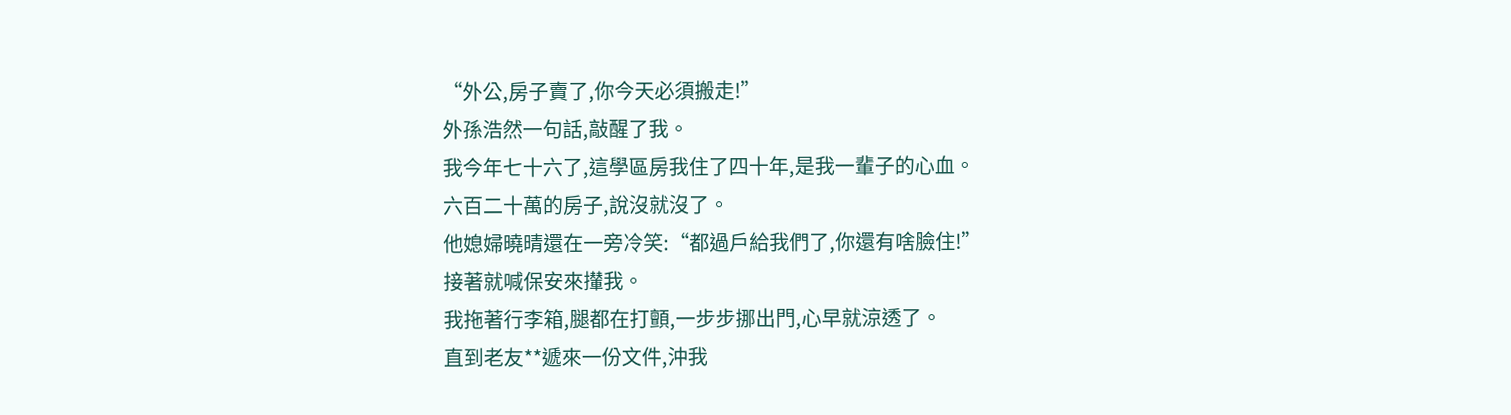“外公,房子賣了,你今天必須搬走!”
外孫浩然一句話,敲醒了我。
我今年七十六了,這學區房我住了四十年,是我一輩子的心血。
六百二十萬的房子,說沒就沒了。
他媳婦曉晴還在一旁冷笑:“都過戶給我們了,你還有啥臉住!”
接著就喊保安來攆我。
我拖著行李箱,腿都在打顫,一步步挪出門,心早就涼透了。
直到老友**遞來一份文件,沖我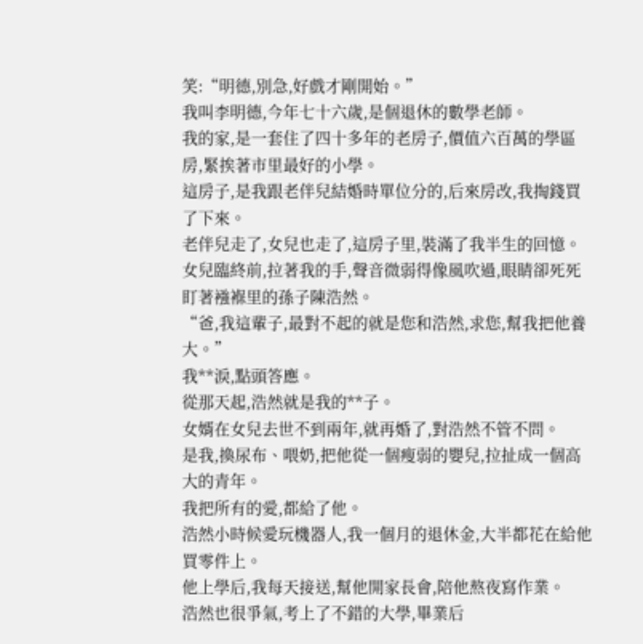笑:“明德,別急,好戲才剛開始。”
我叫李明德,今年七十六歲,是個退休的數學老師。
我的家,是一套住了四十多年的老房子,價值六百萬的學區房,緊挨著市里最好的小學。
這房子,是我跟老伴兒結婚時單位分的,后來房改,我掏錢買了下來。
老伴兒走了,女兒也走了,這房子里,裝滿了我半生的回憶。
女兒臨終前,拉著我的手,聲音微弱得像風吹過,眼睛卻死死盯著襁褓里的孫子陳浩然。
“爸,我這輩子,最對不起的就是您和浩然,求您,幫我把他養大。”
我**淚,點頭答應。
從那天起,浩然就是我的**子。
女婿在女兒去世不到兩年,就再婚了,對浩然不管不問。
是我,換尿布、喂奶,把他從一個瘦弱的嬰兒,拉扯成一個高大的青年。
我把所有的愛,都給了他。
浩然小時候愛玩機器人,我一個月的退休金,大半都花在給他買零件上。
他上學后,我每天接送,幫他開家長會,陪他熬夜寫作業。
浩然也很爭氣,考上了不錯的大學,畢業后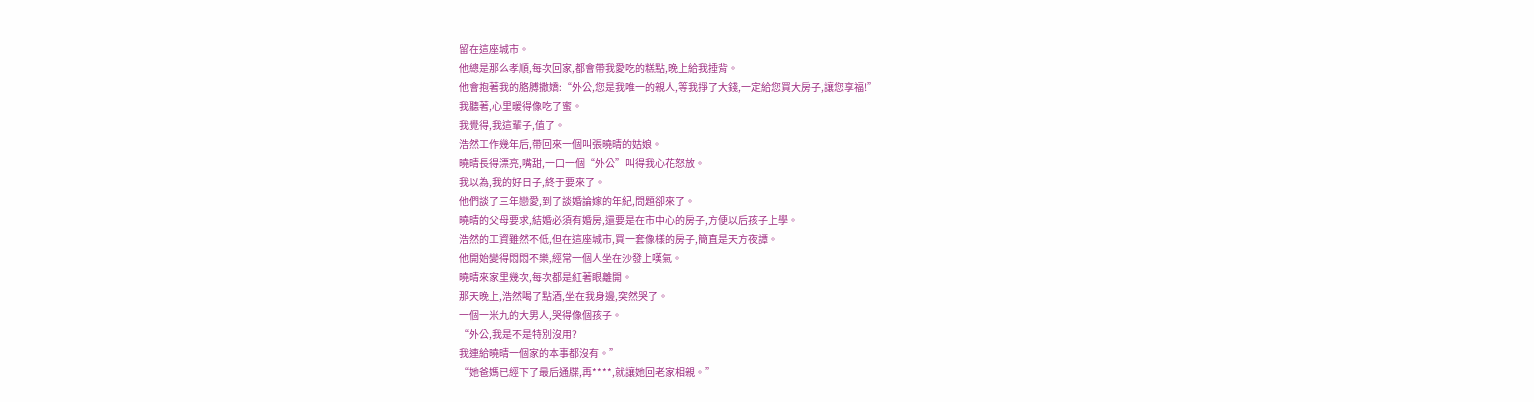留在這座城市。
他總是那么孝順,每次回家,都會帶我愛吃的糕點,晚上給我捶背。
他會抱著我的胳膊撒嬌:“外公,您是我唯一的親人,等我掙了大錢,一定給您買大房子,讓您享福!”
我聽著,心里暖得像吃了蜜。
我覺得,我這輩子,值了。
浩然工作幾年后,帶回來一個叫張曉晴的姑娘。
曉晴長得漂亮,嘴甜,一口一個“外公”叫得我心花怒放。
我以為,我的好日子,終于要來了。
他們談了三年戀愛,到了談婚論嫁的年紀,問題卻來了。
曉晴的父母要求,結婚必須有婚房,還要是在市中心的房子,方便以后孩子上學。
浩然的工資雖然不低,但在這座城市,買一套像樣的房子,簡直是天方夜譚。
他開始變得悶悶不樂,經常一個人坐在沙發上嘆氣。
曉晴來家里幾次,每次都是紅著眼離開。
那天晚上,浩然喝了點酒,坐在我身邊,突然哭了。
一個一米九的大男人,哭得像個孩子。
“外公,我是不是特別沒用?
我連給曉晴一個家的本事都沒有。”
“她爸媽已經下了最后通牒,再****,就讓她回老家相親。”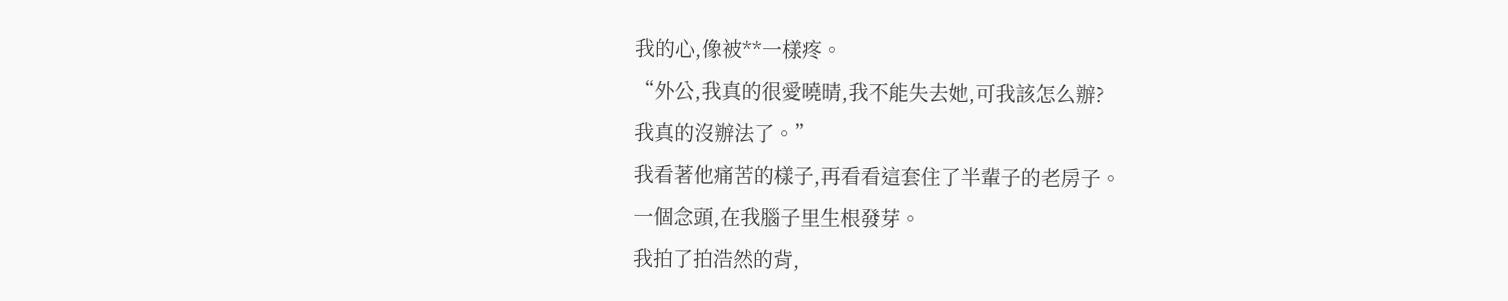我的心,像被**一樣疼。
“外公,我真的很愛曉晴,我不能失去她,可我該怎么辦?
我真的沒辦法了。”
我看著他痛苦的樣子,再看看這套住了半輩子的老房子。
一個念頭,在我腦子里生根發芽。
我拍了拍浩然的背,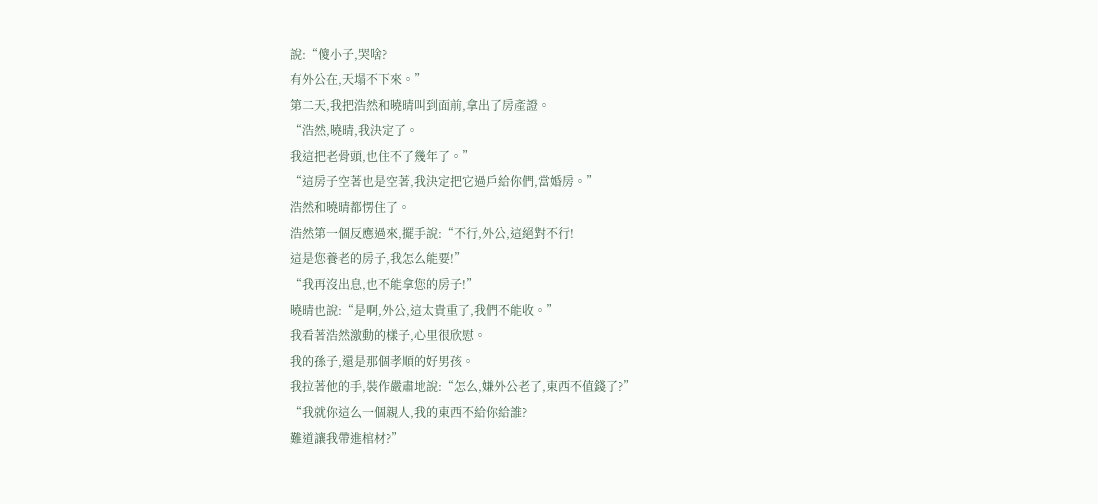說:“傻小子,哭啥?
有外公在,天塌不下來。”
第二天,我把浩然和曉晴叫到面前,拿出了房產證。
“浩然,曉晴,我決定了。
我這把老骨頭,也住不了幾年了。”
“這房子空著也是空著,我決定把它過戶給你們,當婚房。”
浩然和曉晴都愣住了。
浩然第一個反應過來,擺手說:“不行,外公,這絕對不行!
這是您養老的房子,我怎么能要!”
“我再沒出息,也不能拿您的房子!”
曉晴也說:“是啊,外公,這太貴重了,我們不能收。”
我看著浩然激動的樣子,心里很欣慰。
我的孫子,還是那個孝順的好男孩。
我拉著他的手,裝作嚴肅地說:“怎么,嫌外公老了,東西不值錢了?”
“我就你這么一個親人,我的東西不給你給誰?
難道讓我帶進棺材?”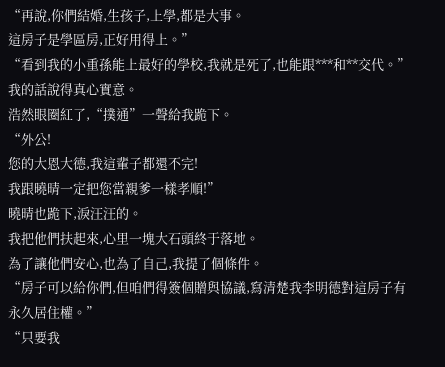“再說,你們結婚,生孩子,上學,都是大事。
這房子是學區房,正好用得上。”
“看到我的小重孫能上最好的學校,我就是死了,也能跟***和**交代。”
我的話說得真心實意。
浩然眼圈紅了,“撲通”一聲給我跪下。
“外公!
您的大恩大德,我這輩子都還不完!
我跟曉晴一定把您當親爹一樣孝順!”
曉晴也跪下,淚汪汪的。
我把他們扶起來,心里一塊大石頭終于落地。
為了讓他們安心,也為了自己,我提了個條件。
“房子可以給你們,但咱們得簽個贈與協議,寫清楚我李明德對這房子有永久居住權。”
“只要我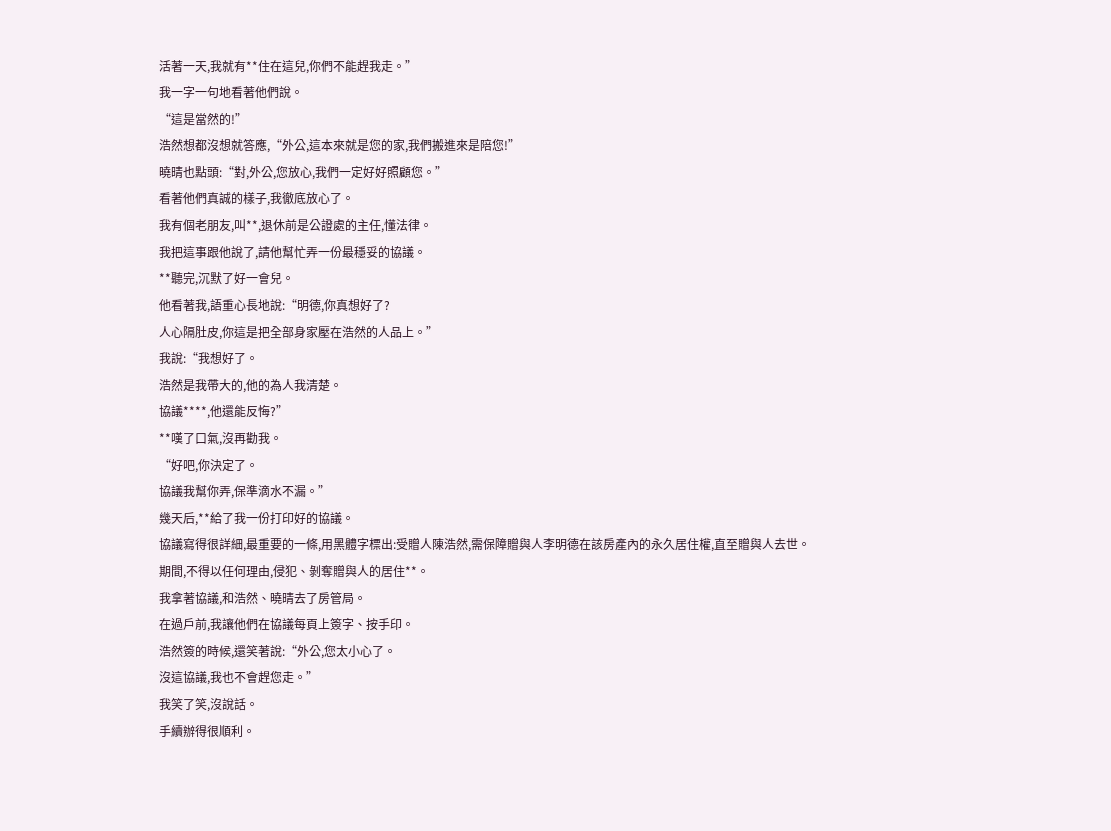活著一天,我就有**住在這兒,你們不能趕我走。”
我一字一句地看著他們說。
“這是當然的!”
浩然想都沒想就答應,“外公,這本來就是您的家,我們搬進來是陪您!”
曉晴也點頭:“對,外公,您放心,我們一定好好照顧您。”
看著他們真誠的樣子,我徹底放心了。
我有個老朋友,叫**,退休前是公證處的主任,懂法律。
我把這事跟他說了,請他幫忙弄一份最穩妥的協議。
**聽完,沉默了好一會兒。
他看著我,語重心長地說:“明德,你真想好了?
人心隔肚皮,你這是把全部身家壓在浩然的人品上。”
我說:“我想好了。
浩然是我帶大的,他的為人我清楚。
協議****,他還能反悔?”
**嘆了口氣,沒再勸我。
“好吧,你決定了。
協議我幫你弄,保準滴水不漏。”
幾天后,**給了我一份打印好的協議。
協議寫得很詳細,最重要的一條,用黑體字標出:受贈人陳浩然,需保障贈與人李明德在該房產內的永久居住權,直至贈與人去世。
期間,不得以任何理由,侵犯、剝奪贈與人的居住**。
我拿著協議,和浩然、曉晴去了房管局。
在過戶前,我讓他們在協議每頁上簽字、按手印。
浩然簽的時候,還笑著說:“外公,您太小心了。
沒這協議,我也不會趕您走。”
我笑了笑,沒說話。
手續辦得很順利。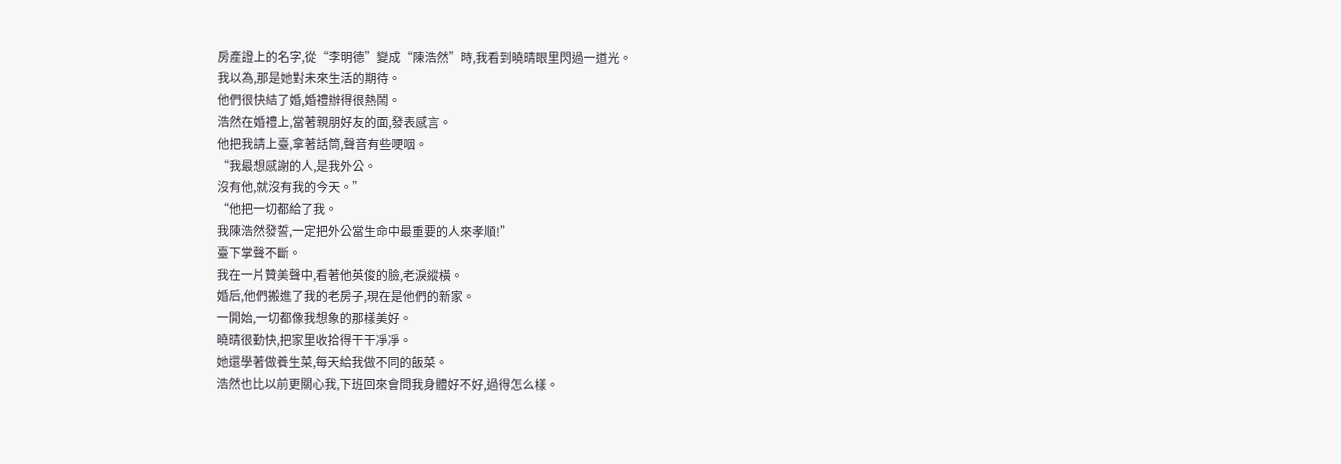房產證上的名字,從“李明德”變成“陳浩然”時,我看到曉晴眼里閃過一道光。
我以為,那是她對未來生活的期待。
他們很快結了婚,婚禮辦得很熱鬧。
浩然在婚禮上,當著親朋好友的面,發表感言。
他把我請上臺,拿著話筒,聲音有些哽咽。
“我最想感謝的人,是我外公。
沒有他,就沒有我的今天。”
“他把一切都給了我。
我陳浩然發誓,一定把外公當生命中最重要的人來孝順!”
臺下掌聲不斷。
我在一片贊美聲中,看著他英俊的臉,老淚縱橫。
婚后,他們搬進了我的老房子,現在是他們的新家。
一開始,一切都像我想象的那樣美好。
曉晴很勤快,把家里收拾得干干凈凈。
她還學著做養生菜,每天給我做不同的飯菜。
浩然也比以前更關心我,下班回來會問我身體好不好,過得怎么樣。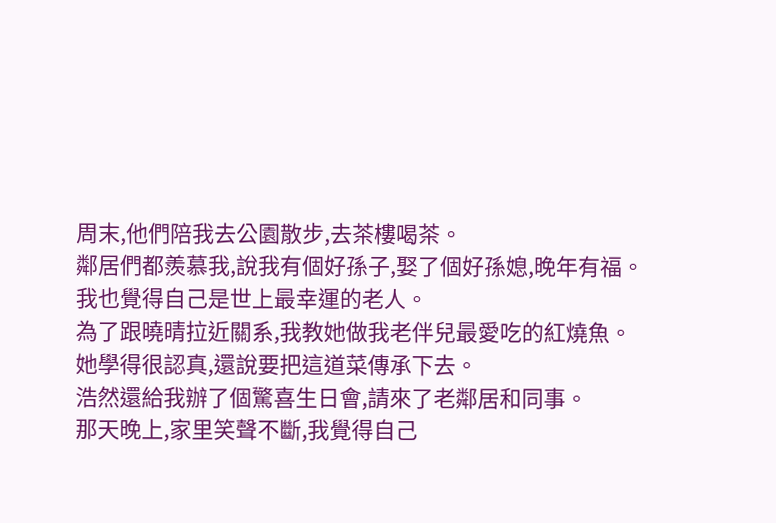周末,他們陪我去公園散步,去茶樓喝茶。
鄰居們都羨慕我,說我有個好孫子,娶了個好孫媳,晚年有福。
我也覺得自己是世上最幸運的老人。
為了跟曉晴拉近關系,我教她做我老伴兒最愛吃的紅燒魚。
她學得很認真,還說要把這道菜傳承下去。
浩然還給我辦了個驚喜生日會,請來了老鄰居和同事。
那天晚上,家里笑聲不斷,我覺得自己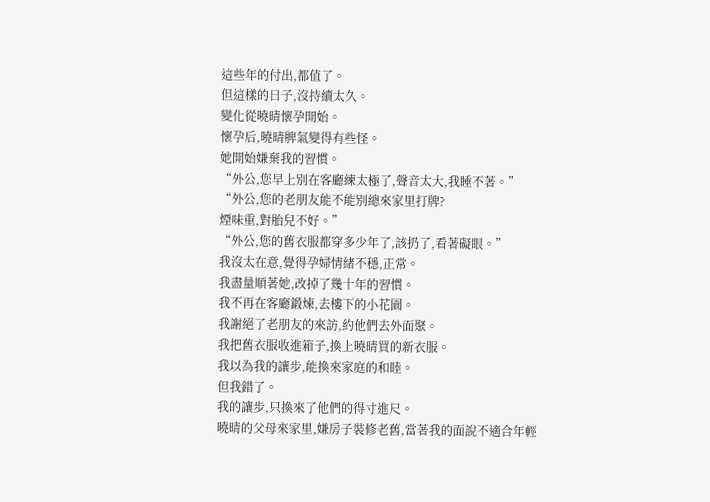這些年的付出,都值了。
但這樣的日子,沒持續太久。
變化從曉晴懷孕開始。
懷孕后,曉晴脾氣變得有些怪。
她開始嫌棄我的習慣。
“外公,您早上別在客廳練太極了,聲音太大,我睡不著。”
“外公,您的老朋友能不能別總來家里打牌?
煙味重,對胎兒不好。”
“外公,您的舊衣服都穿多少年了,該扔了,看著礙眼。”
我沒太在意,覺得孕婦情緒不穩,正常。
我盡量順著她,改掉了幾十年的習慣。
我不再在客廳鍛煉,去樓下的小花園。
我謝絕了老朋友的來訪,約他們去外面聚。
我把舊衣服收進箱子,換上曉晴買的新衣服。
我以為我的讓步,能換來家庭的和睦。
但我錯了。
我的讓步,只換來了他們的得寸進尺。
曉晴的父母來家里,嫌房子裝修老舊,當著我的面說不適合年輕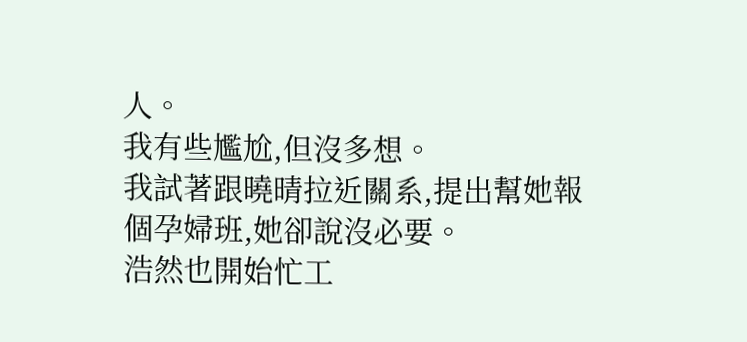人。
我有些尷尬,但沒多想。
我試著跟曉晴拉近關系,提出幫她報個孕婦班,她卻說沒必要。
浩然也開始忙工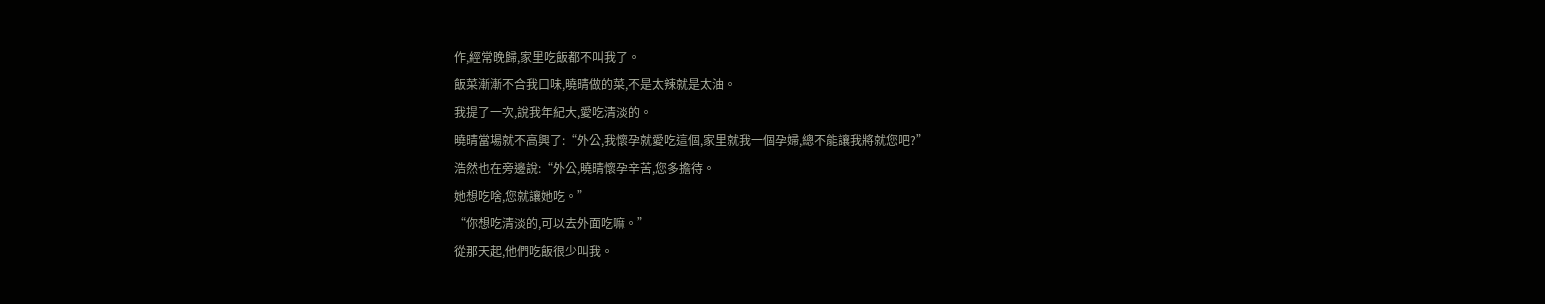作,經常晚歸,家里吃飯都不叫我了。
飯菜漸漸不合我口味,曉晴做的菜,不是太辣就是太油。
我提了一次,說我年紀大,愛吃清淡的。
曉晴當場就不高興了:“外公,我懷孕就愛吃這個,家里就我一個孕婦,總不能讓我將就您吧?”
浩然也在旁邊說:“外公,曉晴懷孕辛苦,您多擔待。
她想吃啥,您就讓她吃。”
“你想吃清淡的,可以去外面吃嘛。”
從那天起,他們吃飯很少叫我。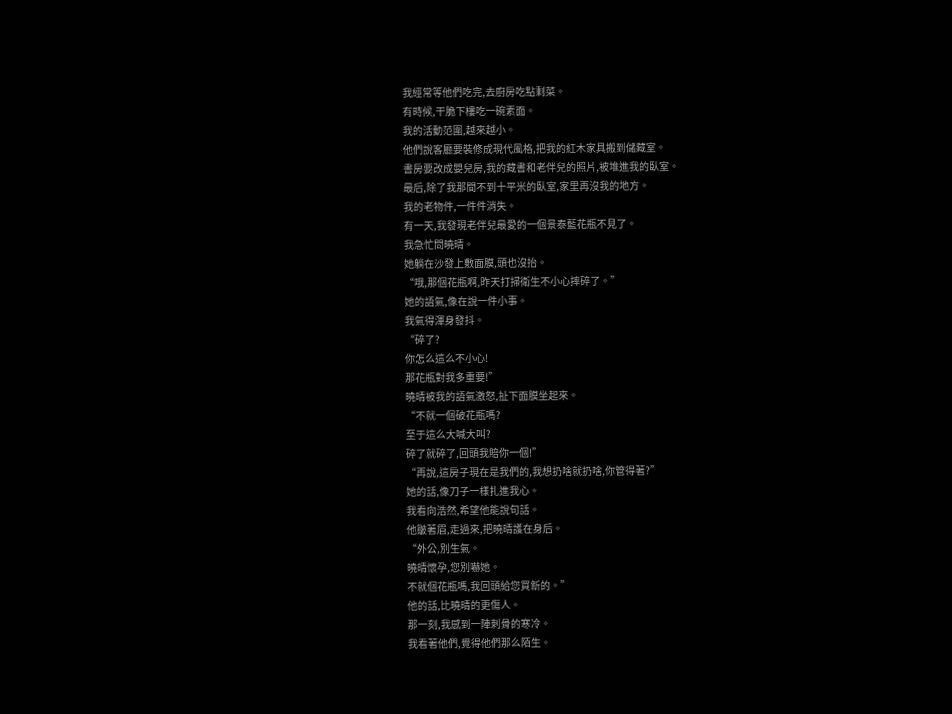我經常等他們吃完,去廚房吃點剩菜。
有時候,干脆下樓吃一碗素面。
我的活動范圍,越來越小。
他們說客廳要裝修成現代風格,把我的紅木家具搬到儲藏室。
書房要改成嬰兒房,我的藏書和老伴兒的照片,被堆進我的臥室。
最后,除了我那間不到十平米的臥室,家里再沒我的地方。
我的老物件,一件件消失。
有一天,我發現老伴兒最愛的一個景泰藍花瓶不見了。
我急忙問曉晴。
她躺在沙發上敷面膜,頭也沒抬。
“哦,那個花瓶啊,昨天打掃衛生不小心摔碎了。”
她的語氣,像在說一件小事。
我氣得渾身發抖。
“碎了?
你怎么這么不小心!
那花瓶對我多重要!”
曉晴被我的語氣激怒,扯下面膜坐起來。
“不就一個破花瓶嗎?
至于這么大喊大叫?
碎了就碎了,回頭我賠你一個!”
“再說,這房子現在是我們的,我想扔啥就扔啥,你管得著?”
她的話,像刀子一樣扎進我心。
我看向浩然,希望他能說句話。
他皺著眉,走過來,把曉晴護在身后。
“外公,別生氣。
曉晴懷孕,您別嚇她。
不就個花瓶嗎,我回頭給您買新的。”
他的話,比曉晴的更傷人。
那一刻,我感到一陣刺骨的寒冷。
我看著他們,覺得他們那么陌生。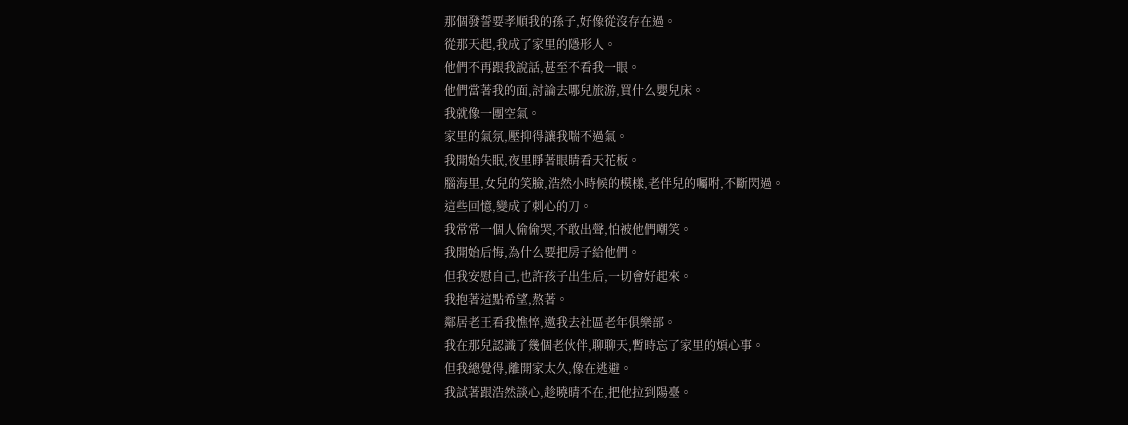那個發誓要孝順我的孫子,好像從沒存在過。
從那天起,我成了家里的隱形人。
他們不再跟我說話,甚至不看我一眼。
他們當著我的面,討論去哪兒旅游,買什么嬰兒床。
我就像一團空氣。
家里的氣氛,壓抑得讓我喘不過氣。
我開始失眠,夜里睜著眼睛看天花板。
腦海里,女兒的笑臉,浩然小時候的模樣,老伴兒的囑咐,不斷閃過。
這些回憶,變成了刺心的刀。
我常常一個人偷偷哭,不敢出聲,怕被他們嘲笑。
我開始后悔,為什么要把房子給他們。
但我安慰自己,也許孩子出生后,一切會好起來。
我抱著這點希望,熬著。
鄰居老王看我憔悴,邀我去社區老年俱樂部。
我在那兒認識了幾個老伙伴,聊聊天,暫時忘了家里的煩心事。
但我總覺得,離開家太久,像在逃避。
我試著跟浩然談心,趁曉晴不在,把他拉到陽臺。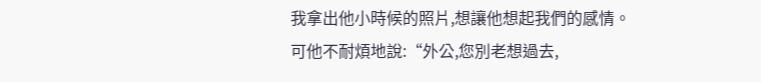我拿出他小時候的照片,想讓他想起我們的感情。
可他不耐煩地說:“外公,您別老想過去,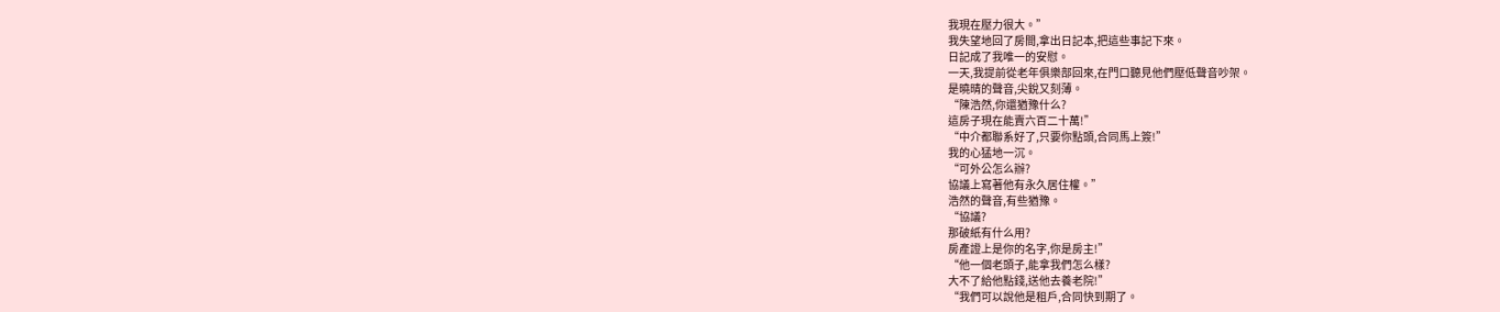我現在壓力很大。”
我失望地回了房間,拿出日記本,把這些事記下來。
日記成了我唯一的安慰。
一天,我提前從老年俱樂部回來,在門口聽見他們壓低聲音吵架。
是曉晴的聲音,尖銳又刻薄。
“陳浩然,你還猶豫什么?
這房子現在能賣六百二十萬!”
“中介都聯系好了,只要你點頭,合同馬上簽!”
我的心猛地一沉。
“可外公怎么辦?
協議上寫著他有永久居住權。”
浩然的聲音,有些猶豫。
“協議?
那破紙有什么用?
房產證上是你的名字,你是房主!”
“他一個老頭子,能拿我們怎么樣?
大不了給他點錢,送他去養老院!”
“我們可以說他是租戶,合同快到期了。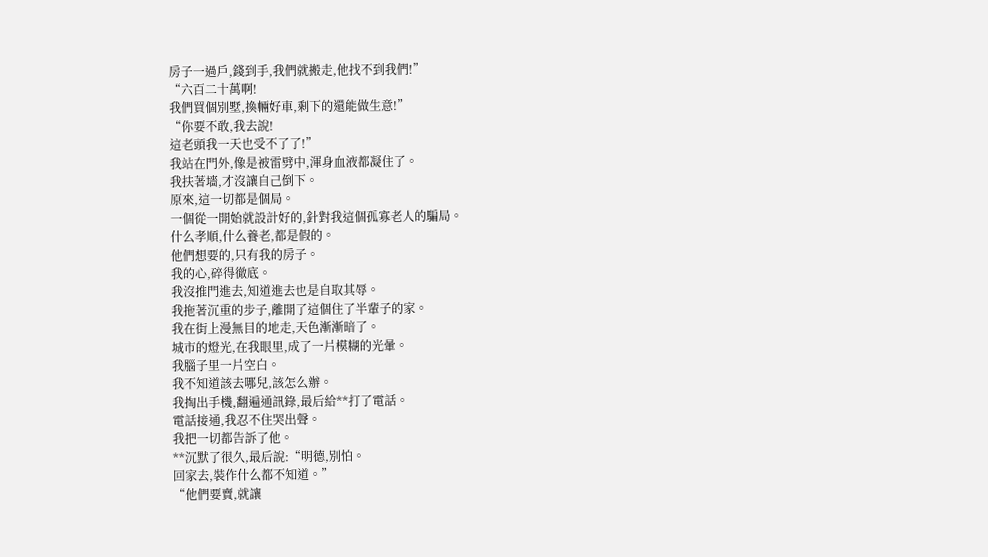房子一過戶,錢到手,我們就搬走,他找不到我們!”
“六百二十萬啊!
我們買個別墅,換輛好車,剩下的還能做生意!”
“你要不敢,我去說!
這老頭我一天也受不了了!”
我站在門外,像是被雷劈中,渾身血液都凝住了。
我扶著墻,才沒讓自己倒下。
原來,這一切都是個局。
一個從一開始就設計好的,針對我這個孤寡老人的騙局。
什么孝順,什么養老,都是假的。
他們想要的,只有我的房子。
我的心,碎得徹底。
我沒推門進去,知道進去也是自取其辱。
我拖著沉重的步子,離開了這個住了半輩子的家。
我在街上漫無目的地走,天色漸漸暗了。
城市的燈光,在我眼里,成了一片模糊的光暈。
我腦子里一片空白。
我不知道該去哪兒,該怎么辦。
我掏出手機,翻遍通訊錄,最后給**打了電話。
電話接通,我忍不住哭出聲。
我把一切都告訴了他。
**沉默了很久,最后說:“明德,別怕。
回家去,裝作什么都不知道。”
“他們要賣,就讓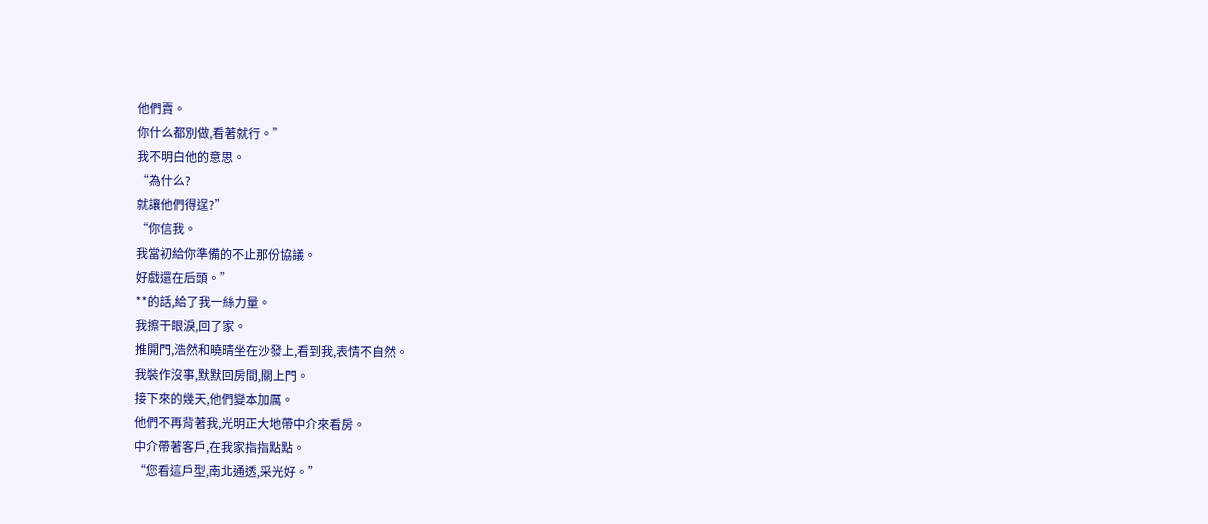他們賣。
你什么都別做,看著就行。”
我不明白他的意思。
“為什么?
就讓他們得逞?”
“你信我。
我當初給你準備的不止那份協議。
好戲還在后頭。”
**的話,給了我一絲力量。
我擦干眼淚,回了家。
推開門,浩然和曉晴坐在沙發上,看到我,表情不自然。
我裝作沒事,默默回房間,關上門。
接下來的幾天,他們變本加厲。
他們不再背著我,光明正大地帶中介來看房。
中介帶著客戶,在我家指指點點。
“您看這戶型,南北通透,采光好。”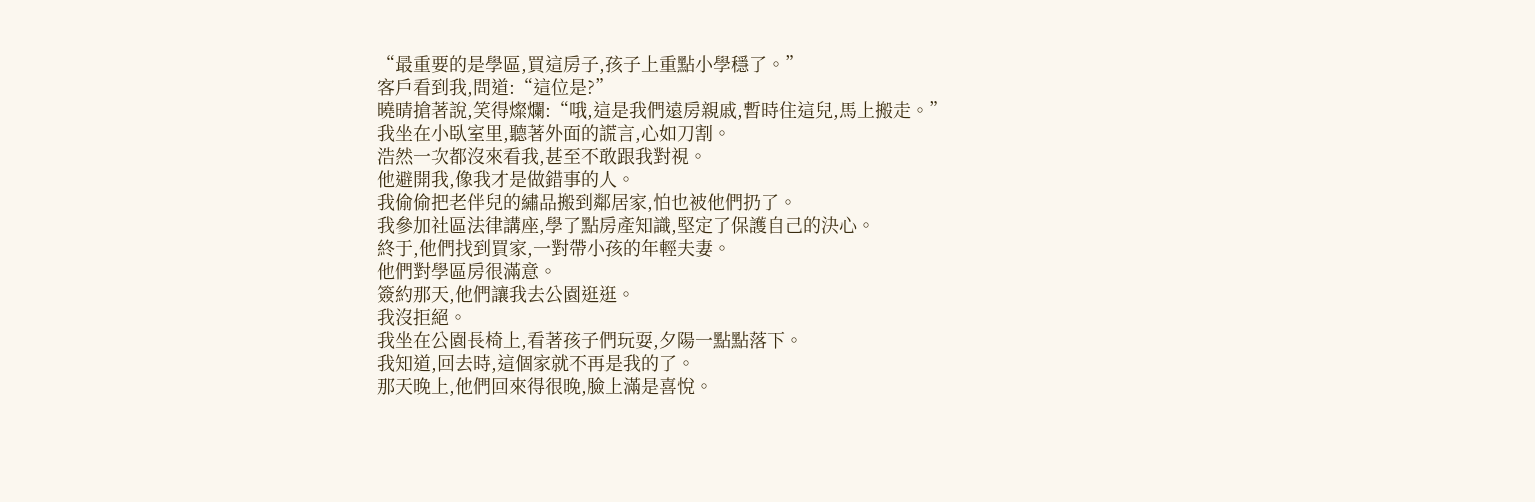“最重要的是學區,買這房子,孩子上重點小學穩了。”
客戶看到我,問道:“這位是?”
曉晴搶著說,笑得燦爛:“哦,這是我們遠房親戚,暫時住這兒,馬上搬走。”
我坐在小臥室里,聽著外面的謊言,心如刀割。
浩然一次都沒來看我,甚至不敢跟我對視。
他避開我,像我才是做錯事的人。
我偷偷把老伴兒的繡品搬到鄰居家,怕也被他們扔了。
我參加社區法律講座,學了點房產知識,堅定了保護自己的決心。
終于,他們找到買家,一對帶小孩的年輕夫妻。
他們對學區房很滿意。
簽約那天,他們讓我去公園逛逛。
我沒拒絕。
我坐在公園長椅上,看著孩子們玩耍,夕陽一點點落下。
我知道,回去時,這個家就不再是我的了。
那天晚上,他們回來得很晚,臉上滿是喜悅。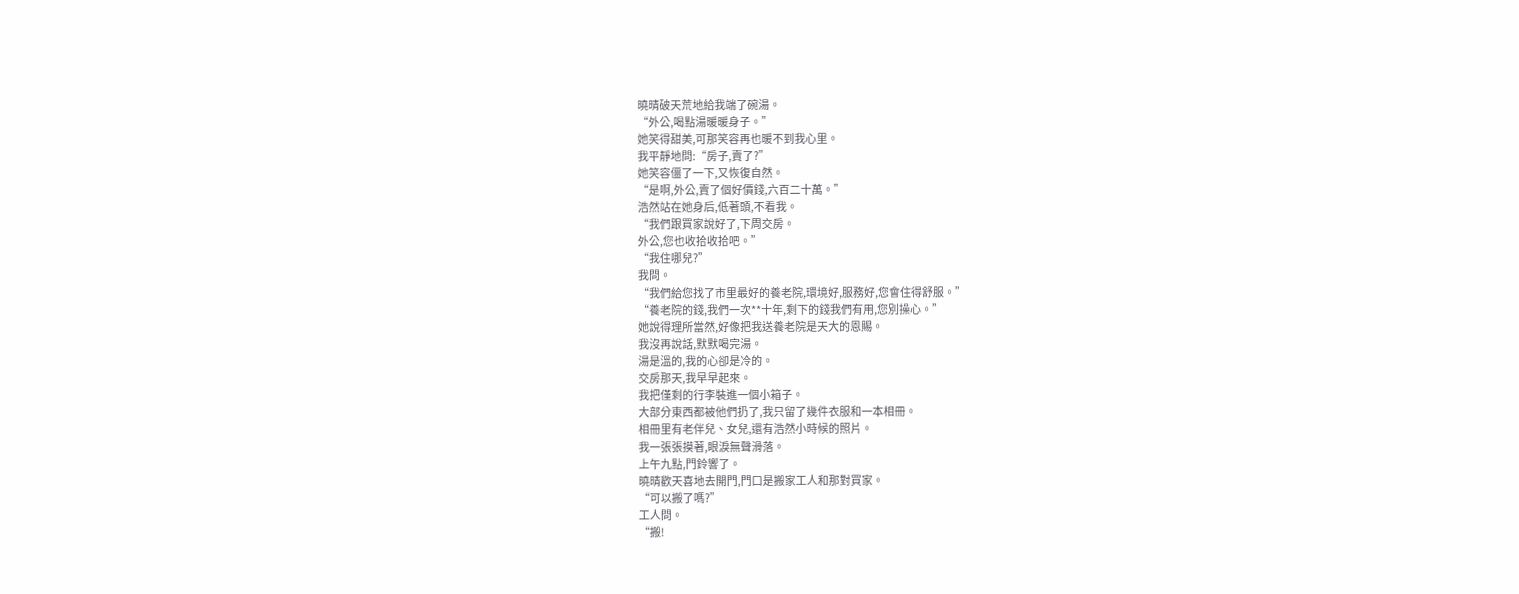曉晴破天荒地給我端了碗湯。
“外公,喝點湯暖暖身子。”
她笑得甜美,可那笑容再也暖不到我心里。
我平靜地問:“房子,賣了?”
她笑容僵了一下,又恢復自然。
“是啊,外公,賣了個好價錢,六百二十萬。”
浩然站在她身后,低著頭,不看我。
“我們跟買家說好了,下周交房。
外公,您也收拾收拾吧。”
“我住哪兒?”
我問。
“我們給您找了市里最好的養老院,環境好,服務好,您會住得舒服。”
“養老院的錢,我們一次**十年,剩下的錢我們有用,您別操心。”
她說得理所當然,好像把我送養老院是天大的恩賜。
我沒再說話,默默喝完湯。
湯是溫的,我的心卻是冷的。
交房那天,我早早起來。
我把僅剩的行李裝進一個小箱子。
大部分東西都被他們扔了,我只留了幾件衣服和一本相冊。
相冊里有老伴兒、女兒,還有浩然小時候的照片。
我一張張摸著,眼淚無聲滑落。
上午九點,門鈴響了。
曉晴歡天喜地去開門,門口是搬家工人和那對買家。
“可以搬了嗎?”
工人問。
“搬!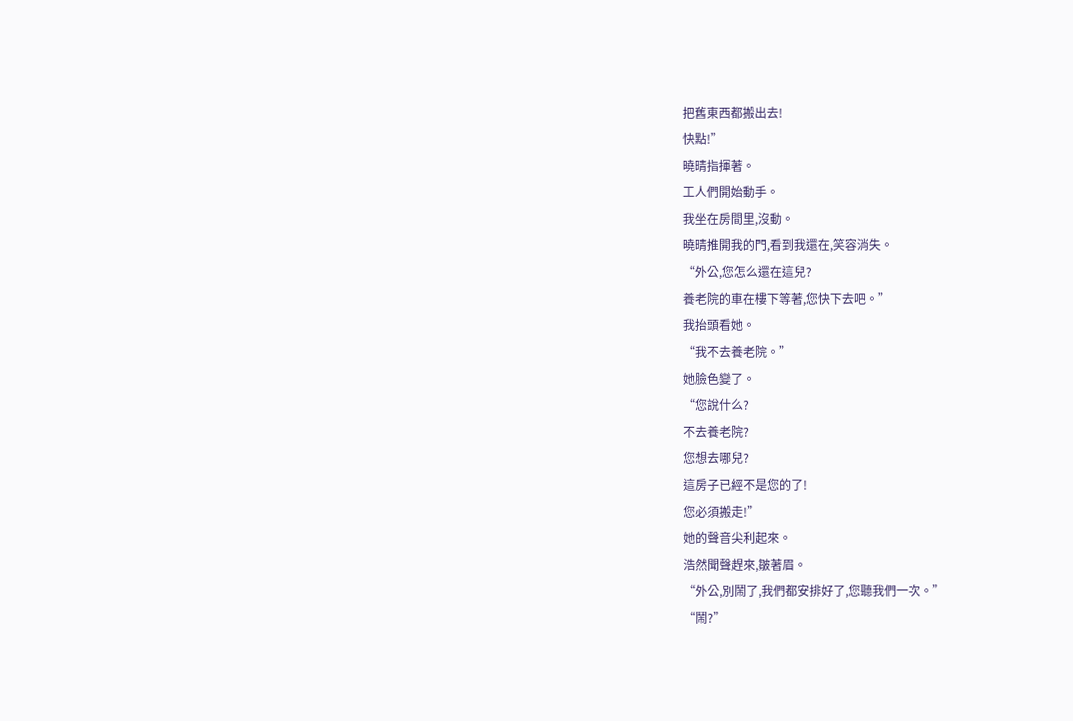把舊東西都搬出去!
快點!”
曉晴指揮著。
工人們開始動手。
我坐在房間里,沒動。
曉晴推開我的門,看到我還在,笑容消失。
“外公,您怎么還在這兒?
養老院的車在樓下等著,您快下去吧。”
我抬頭看她。
“我不去養老院。”
她臉色變了。
“您說什么?
不去養老院?
您想去哪兒?
這房子已經不是您的了!
您必須搬走!”
她的聲音尖利起來。
浩然聞聲趕來,皺著眉。
“外公,別鬧了,我們都安排好了,您聽我們一次。”
“鬧?”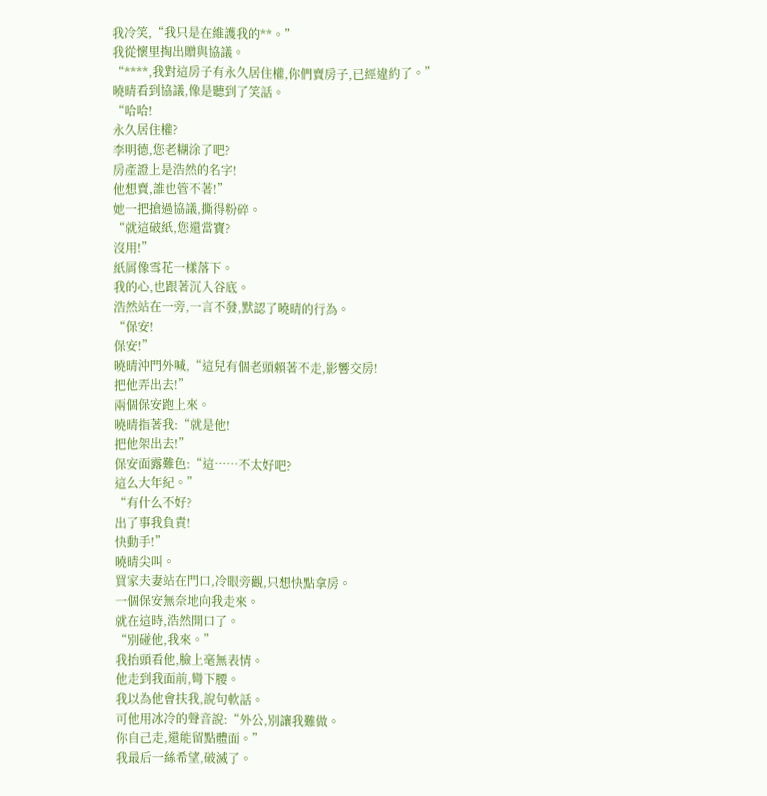我冷笑,“我只是在維護我的**。”
我從懷里掏出贈與協議。
“****,我對這房子有永久居住權,你們賣房子,已經違約了。”
曉晴看到協議,像是聽到了笑話。
“哈哈!
永久居住權?
李明德,您老糊涂了吧?
房產證上是浩然的名字!
他想賣,誰也管不著!”
她一把搶過協議,撕得粉碎。
“就這破紙,您還當寶?
沒用!”
紙屑像雪花一樣落下。
我的心,也跟著沉入谷底。
浩然站在一旁,一言不發,默認了曉晴的行為。
“保安!
保安!”
曉晴沖門外喊,“這兒有個老頭賴著不走,影響交房!
把他弄出去!”
兩個保安跑上來。
曉晴指著我:“就是他!
把他架出去!”
保安面露難色:“這……不太好吧?
這么大年紀。”
“有什么不好?
出了事我負責!
快動手!”
曉晴尖叫。
買家夫妻站在門口,冷眼旁觀,只想快點拿房。
一個保安無奈地向我走來。
就在這時,浩然開口了。
“別碰他,我來。”
我抬頭看他,臉上毫無表情。
他走到我面前,彎下腰。
我以為他會扶我,說句軟話。
可他用冰冷的聲音說:“外公,別讓我難做。
你自己走,還能留點體面。”
我最后一絲希望,破滅了。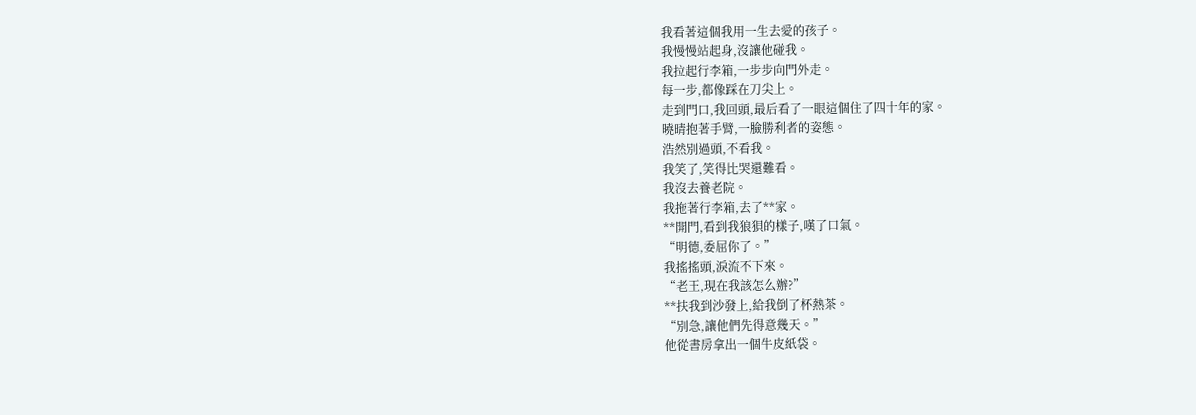我看著這個我用一生去愛的孩子。
我慢慢站起身,沒讓他碰我。
我拉起行李箱,一步步向門外走。
每一步,都像踩在刀尖上。
走到門口,我回頭,最后看了一眼這個住了四十年的家。
曉晴抱著手臂,一臉勝利者的姿態。
浩然別過頭,不看我。
我笑了,笑得比哭還難看。
我沒去養老院。
我拖著行李箱,去了**家。
**開門,看到我狼狽的樣子,嘆了口氣。
“明德,委屈你了。”
我搖搖頭,淚流不下來。
“老王,現在我該怎么辦?”
**扶我到沙發上,給我倒了杯熱茶。
“別急,讓他們先得意幾天。”
他從書房拿出一個牛皮紙袋。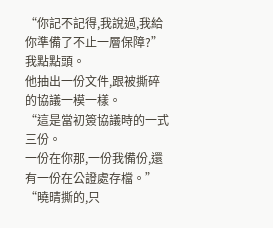“你記不記得,我說過,我給你準備了不止一層保障?”
我點點頭。
他抽出一份文件,跟被撕碎的協議一模一樣。
“這是當初簽協議時的一式三份。
一份在你那,一份我備份,還有一份在公證處存檔。”
“曉晴撕的,只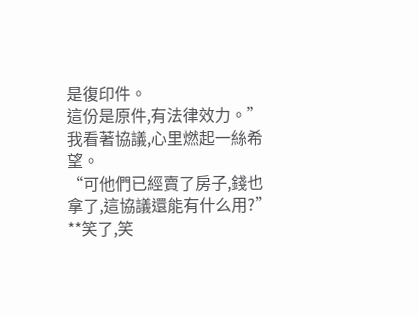是復印件。
這份是原件,有法律效力。”
我看著協議,心里燃起一絲希望。
“可他們已經賣了房子,錢也拿了,這協議還能有什么用?”
**笑了,笑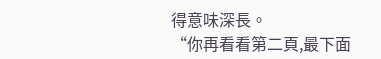得意味深長。
“你再看看第二頁,最下面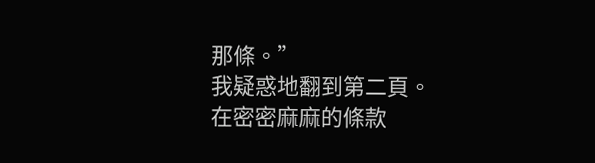那條。”
我疑惑地翻到第二頁。
在密密麻麻的條款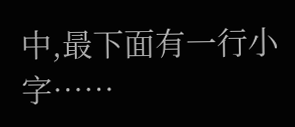中,最下面有一行小字……